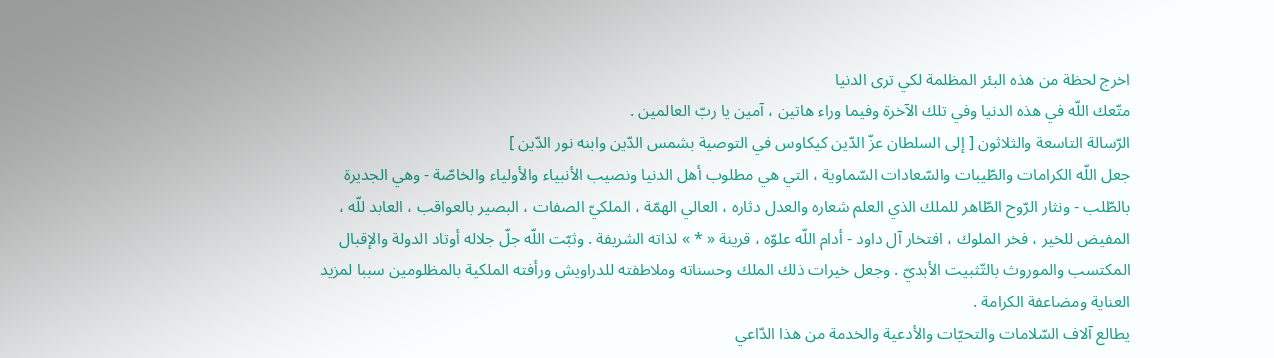اخرج لحظة من هذه البئر المظلمة لكي ترى الدنيا
متّعك اللّه في هذه الدنيا وفي تلك الآخرة وفيما وراء هاتين ، آمين يا ربّ العالمين .
الرّسالة التاسعة والثلاثون [ إلى السلطان عزّ الدّين كيكاوس في التوصية بشمس الدّين وابنه نور الدّين ]
جعل اللّه الكرامات والطّيبات والسّعادات السّماوية ، التي هي مطلوب أهل الدنيا ونصيب الأنبياء والأولياء والخاصّة - وهي الجديرة بالطّلب - ونثار الرّوح الطّاهر للملك الذي العلم شعاره والعدل دثاره ، العالي الهمّة ، الملكيّ الصفات ، البصير بالعواقب ، العابد للّه ، المفيض للخير ، فخر الملوك ، افتخار آل داود - أدام اللّه علوّه ، قرينة « * » لذاته الشريفة . وثبّت اللّه جلّ جلاله أوتاد الدولة والإقبال المكتسب والموروث بالتّثبيت الأبديّ . وجعل خيرات ذلك الملك وحسناته وملاطفته للدراويش ورأفته الملكية بالمظلومين سببا لمزيد العناية ومضاعفة الكرامة .
يطالع آلاف السّلامات والتحيّات والأدعية والخدمة من هذا الدّاعي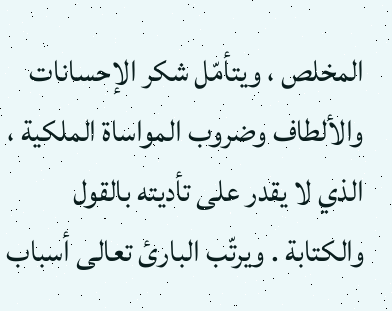المخلص ، ويتأمّل شكر الإحسانات والألطاف وضروب المواساة الملكية ، الذي لا يقدر على تأديته بالقول والكتابة . ويرتّب البارئ تعالى أسباب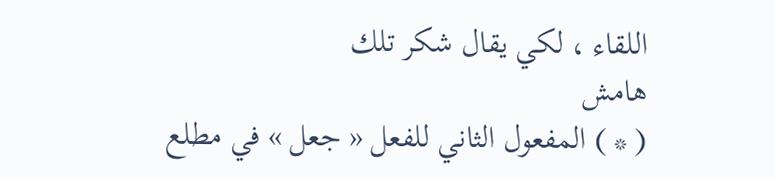اللقاء ، لكي يقال شكر تلك
هامش
( * ) المفعول الثاني للفعل « جعل » في مطلع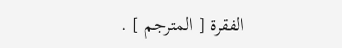الفقرة [ المترجم ] .